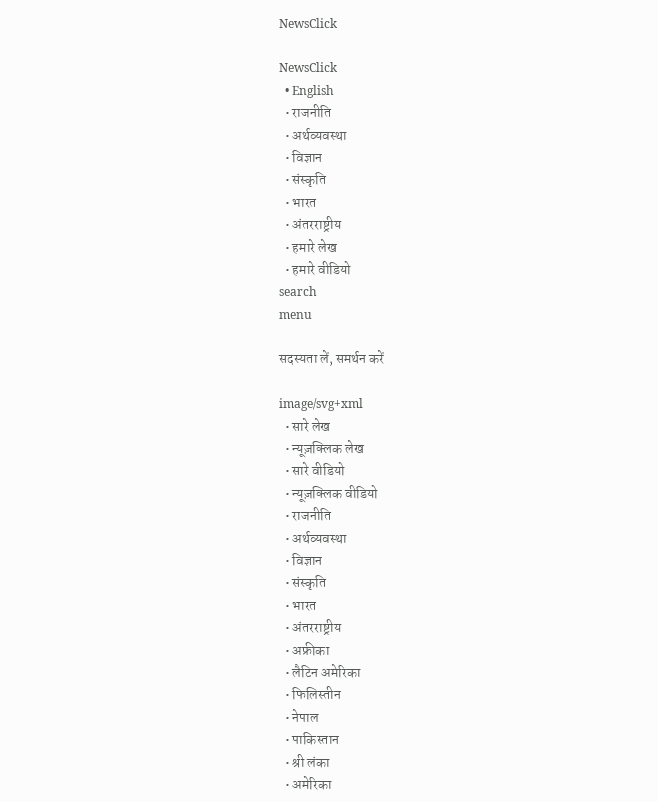NewsClick

NewsClick
  • English
  • राजनीति
  • अर्थव्यवस्था
  • विज्ञान
  • संस्कृति
  • भारत
  • अंतरराष्ट्रीय
  • हमारे लेख
  • हमारे वीडियो
search
menu

सदस्यता लें, समर्थन करें

image/svg+xml
  • सारे लेख
  • न्यूज़क्लिक लेख
  • सारे वीडियो
  • न्यूज़क्लिक वीडियो
  • राजनीति
  • अर्थव्यवस्था
  • विज्ञान
  • संस्कृति
  • भारत
  • अंतरराष्ट्रीय
  • अफ्रीका
  • लैटिन अमेरिका
  • फिलिस्तीन
  • नेपाल
  • पाकिस्तान
  • श्री लंका
  • अमेरिका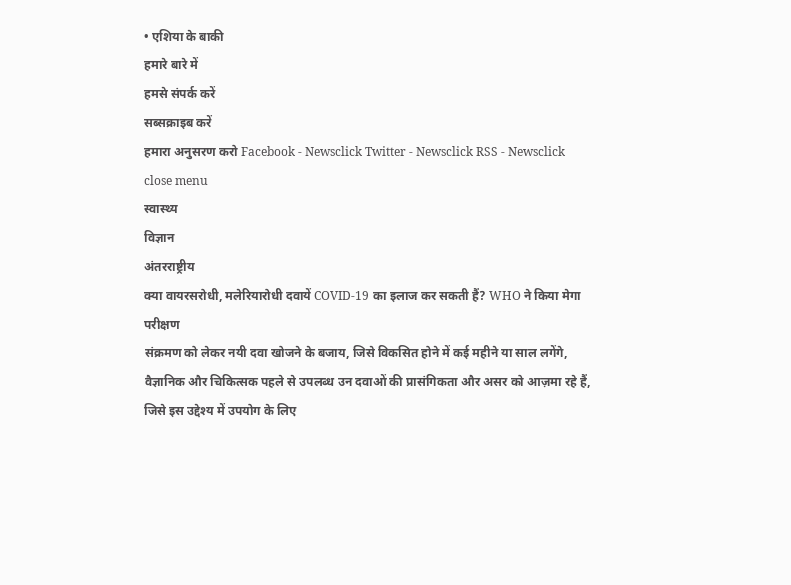• एशिया के बाकी
हमारे बारे में
हमसे संपर्क करें
सब्सक्राइब करें
हमारा अनुसरण करो Facebook - Newsclick Twitter - Newsclick RSS - Newsclick
close menu
स्वास्थ्य
विज्ञान
अंतरराष्ट्रीय
क्या वायरसरोधी, मलेरियारोधी दवायें COVID-19 का इलाज कर सकती हैं? WHO ने किया मेगा परीक्षण
संक्रमण को लेकर नयी दवा खोजने के बजाय, जिसे विकसित होने में कई महीने या साल लगेंगे, वैज्ञानिक और चिकित्सक पहले से उपलब्ध उन दवाओं की प्रासंगिकता और असर को आज़मा रहे हैं, जिसे इस उद्देश्य में उपयोग के लिए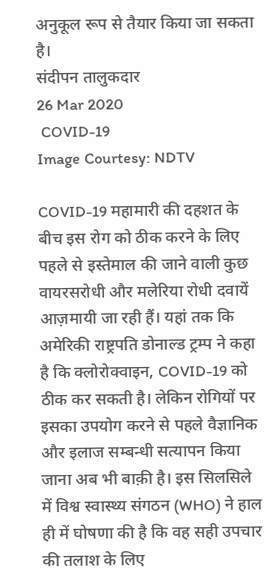अनुकूल रूप से तैयार किया जा सकता है।
संदीपन तालुकदार
26 Mar 2020
 COVID-19
Image Courtesy: NDTV

COVID-19 महामारी की दहशत के बीच इस रोग को ठीक करने के लिए पहले से इस्तेमाल की जाने वाली कुछ वायरसरोधी और मलेरिया रोधी दवायें आज़मायी जा रही हैं। यहां तक कि अमेरिकी राष्ट्रपति डोनाल्ड ट्रम्प ने कहा है कि क्लोरोक्वाइन, COVID-19 को ठीक कर सकती है। लेकिन रोगियों पर इसका उपयोग करने से पहले वैज्ञानिक और इलाज सम्बन्धी सत्यापन किया जाना अब भी बाक़ी है। इस सिलसिले में विश्व स्वास्थ्य संगठन (WHO) ने हाल ही में घोषणा की है कि वह सही उपचार की तलाश के लिए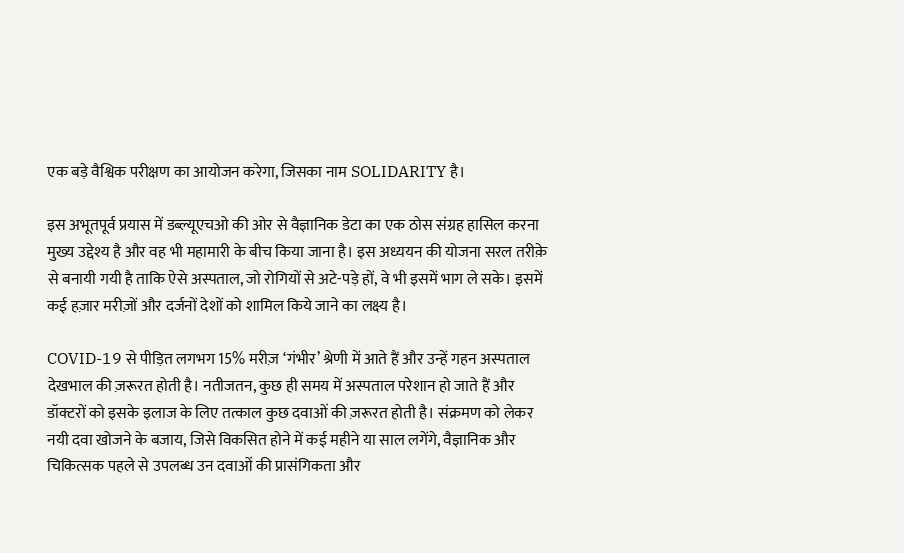एक बड़े वैश्विक परीक्षण का आयोजन करेगा, जिसका नाम SOLIDARITY है।

इस अभूतपूर्व प्रयास में डब्ल्यूएचओ की ओर से वैज्ञानिक डेटा का एक ठोस संग्रह हासिल करना मुख्य उद्देश्य है और वह भी महामारी के बीच किया जाना है। इस अध्ययन की योजना सरल तरीक़े से बनायी गयी है ताकि ऐसे अस्पताल, जो रोगियों से अटे-पड़े हों, वे भी इसमें भाग ले सके। इसमें कई हज़ार मरीज़ों और दर्जनों देशों को शामिल किये जाने का लक्ष्य है।

COVID-19 से पीड़ित लगभग 15% मरीज़ ‘गंभीर’ श्रेणी में आते हैं और उन्हें गहन अस्पताल देखभाल की ज़रूरत होती है। नतीजतन, कुछ ही समय में अस्पताल परेशान हो जाते हैं और डॉक्टरों को इसके इलाज के लिए तत्काल कुछ दवाओं की ज़रूरत होती है। संक्रमण को लेकर नयी दवा खोजने के बजाय, जिसे विकसित होने में कई महीने या साल लगेंगे, वैज्ञानिक और चिकित्सक पहले से उपलब्ध उन दवाओं की प्रासंगिकता और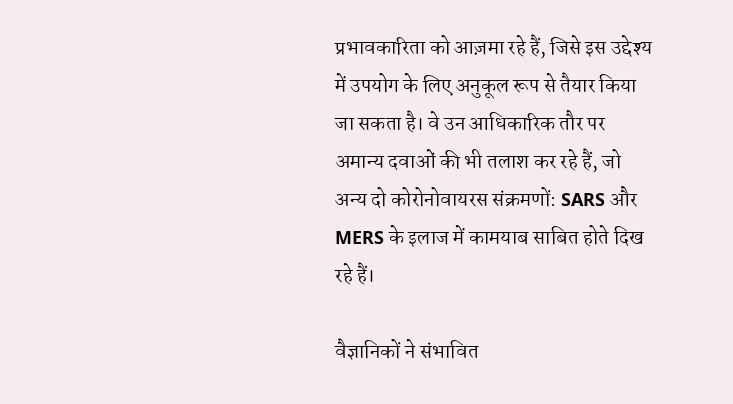प्रभावकारिता को आज़मा रहे हैं, जिसे इस उद्देश्य में उपयोग के लिए अनुकूल रूप से तैयार किया जा सकता है। वे उन आधिकारिक तौर पर अमान्य दवाओं की भी तलाश कर रहे हैं, जो अन्य दो कोरोनोवायरस संक्रमणों: SARS और MERS के इलाज में कामयाब साबित होते दिख रहे हैं।

वैज्ञानिकों ने संभावित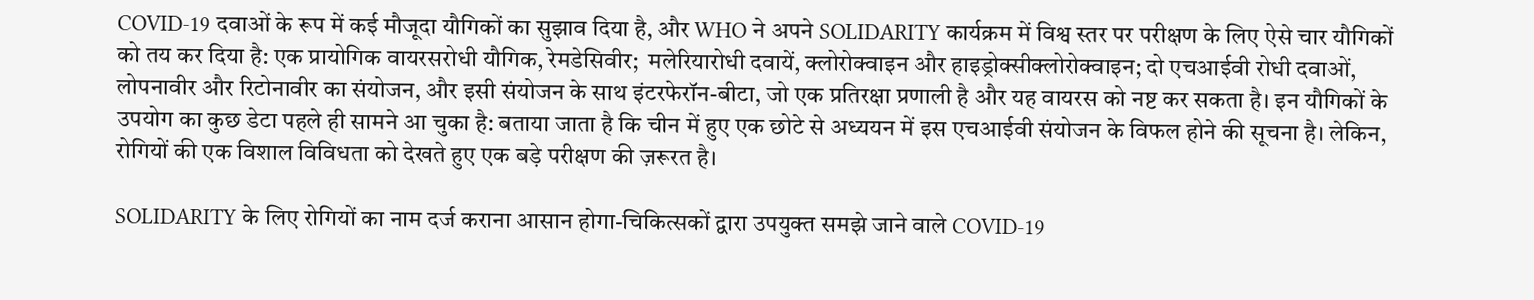COVID-19 दवाओं के रूप में कई मौजूदा यौगिकों का सुझाव दिया है, और WHO ने अपने SOLIDARITY कार्यक्रम में विश्व स्तर पर परीक्षण के लिए ऐसे चार यौगिकों को तय कर दिया है: एक प्रायोगिक वायरसरोधी यौगिक, रेमडेसिवीर;  मलेरियारोधी दवायें, क्लोरोक्वाइन और हाइड्रोक्सीक्लोरोक्वाइन; दो एचआईवी रोधी दवाओं, लोपनावीर और रिटोनावीर का संयोजन, और इसी संयोजन के साथ इंटरफेरॉन-बीटा, जो एक प्रतिरक्षा प्रणाली है और यह वायरस को नष्ट कर सकता है। इन यौगिकों के उपयोग का कुछ डेटा पहले ही सामने आ चुका है: बताया जाता है कि चीन में हुए एक छोटे से अध्ययन में इस एचआईवी संयोजन के विफल होने की सूचना है। लेकिन, रोगियों की एक विशाल विविधता को देखते हुए एक बड़े परीक्षण की ज़रूरत है।

SOLIDARITY के लिए रोगियों का नाम दर्ज कराना आसान होगा-चिकित्सकों द्वारा उपयुक्त समझे जाने वाले COVID-19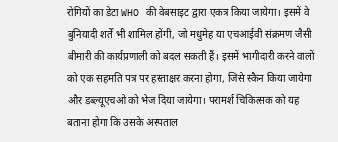रोगियों का डेटा WHO की वेबसाइट द्वारा एकत्र किया जायेगा। इसमें वे बुनियादी शर्तें भी शामिल होंगी, जो मधुमेह या एचआईवी संक्रमण जैसी बीमारी की कार्यप्रणाली को बदल सकती हैं। इसमें भागीदारी करने वालों को एक सहमति पत्र पर हस्ताक्षर करना होगा, जिसे स्कैन किया जायेगा और डब्ल्यूएचओ को भेज दिया जायेगा। परामर्श चिकित्सक को यह बताना होगा कि उसके अस्पताल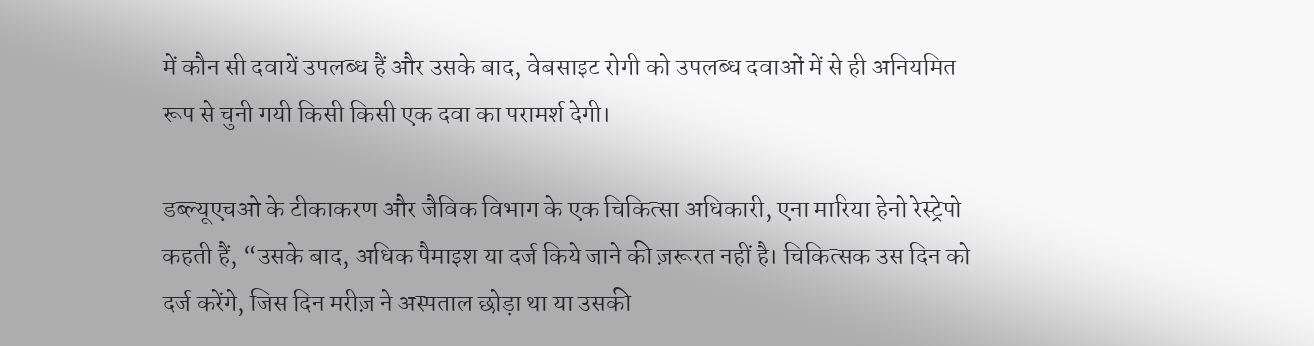में कौन सी दवायें उपलब्ध हैं और उसके बाद, वेबसाइट रोगी को उपलब्ध दवाओं में से ही अनियमित रूप से चुनी गयी किसी किसी एक दवा का परामर्श देगी।

डब्ल्यूएचओ के टीकाकरण और जैविक विभाग के एक चिकित्सा अधिकारी, एना मारिया हेनो रेस्ट्रेपो कहती हैं, “उसके बाद, अधिक पैमाइश या दर्ज किये जाने की ज़रूरत नहीं है। चिकित्सक उस दिन को दर्ज करेंगे, जिस दिन मरीज़ ने अस्पताल छोड़ा था या उसकी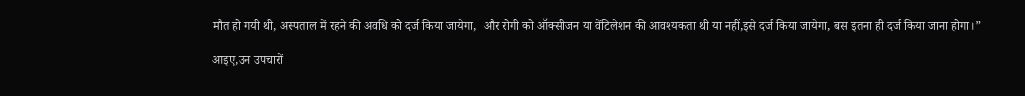मौत हो गयी थी, अस्पताल में रहने की अवधि को दर्ज किया जायेगा,  और रोगी को ऑक्सीजन या वेंटिलेशन की आवश्यकता थी या नहीं,इसे दर्ज किया जायेगा, बस इतना ही दर्ज किया जाना होगा।”

आइए,उन उपचारों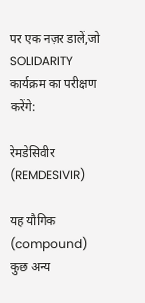पर एक नज़र डालें,जो SOLIDARITY कार्यक्रम का परीक्षण करेंगे:

रेमडेसिवीर (REMDESIVIR)

यह यौगिक (compound) कुछ अन्य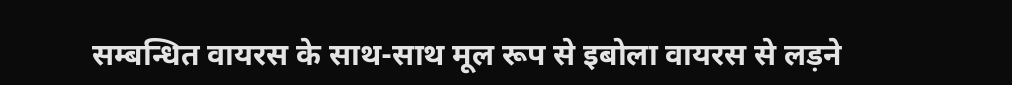सम्बन्धित वायरस के साथ-साथ मूल रूप से इबोला वायरस से लड़ने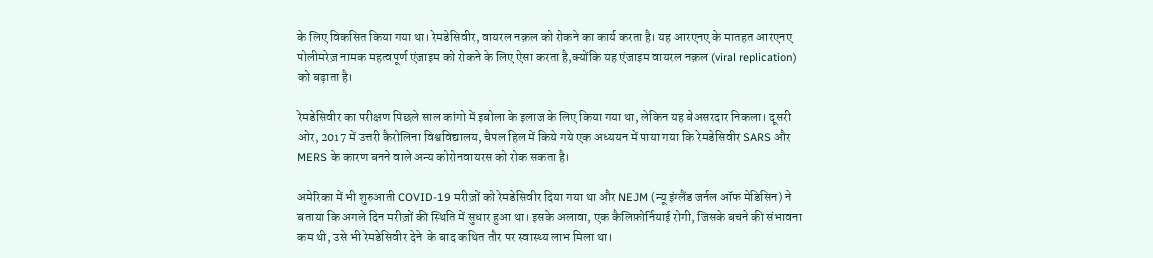के लिए विकसित किया गया था। रेमडेसिवीर, वायरल नक़ल को रोकने का कार्य करता है। यह आरएनए के मातहत आरएनए पोलीमरेज़ नामक महत्वपूर्ण एंजाइम को रोकने के लिए ऐसा करता है,क्योंकि यह एंजाइम वायरल नक़ल (viral replication) को बढ़ाता है।

रेमडेसिवीर का परीक्षण पिछले साल कांगो में इबोला के इलाज के लिए किया गया था, लेकिन यह बेअसरदार निकला। दूसरी ओर, 2017 में उत्तरी कैरोलिना विश्वविद्यालय, चैपल हिल में किये गये एक अध्ययन में पाया गया कि रेमडेसिवीर SARS और MERS के कारण बनने वाले अन्य कोरोनवायरस को रोक सकता है।

अमेरिका में भी शुरुआती COVID-19 मरीज़ों को रेमडेसिवीर दिया गया था और NEJM (न्यू इंग्लैंड जर्नल ऑफ मेडिसिन) ने बताया कि अगले दिन मरीज़ों की स्थिति में सुधार हुआ था। इसके अलावा, एक कैलिफ़ोर्नियाई रोगी, जिसके बचने की संभावना कम थी, उसे भी रेमडेसिवीर देने  के बाद कथित तौर पर स्वास्थ्य लाभ मिला था।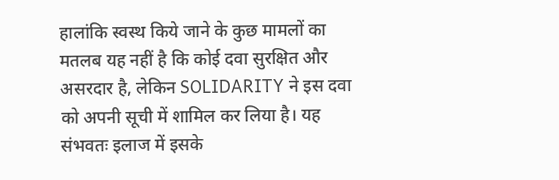हालांकि स्वस्थ किये जाने के कुछ मामलों का मतलब यह नहीं है कि कोई दवा सुरक्षित और असरदार है, लेकिन SOLIDARITY ने इस दवा को अपनी सूची में शामिल कर लिया है। यह संभवतः इलाज में इसके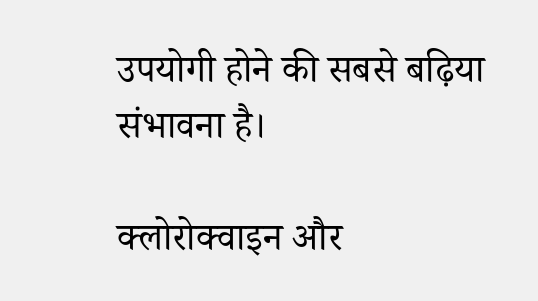उपयोगी होने की सबसे बढ़िया संभावना है।

क्लोरोक्वाइन और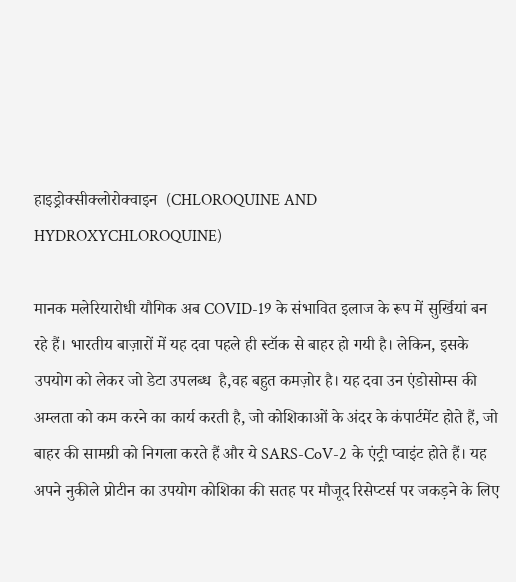हाइड्रोक्सीक्लोरोक्वाइन  (CHLOROQUINE AND HYDROXYCHLOROQUINE)

मानक मलेरियारोधी यौगिक अब COVID-19 के संभावित इलाज के रूप में सुर्खियां बन रहे हैं। भारतीय बाज़ारों में यह दवा पहले ही स्टॉक से बाहर हो गयी है। लेकिन, इसके उपयोग को लेकर जो डेटा उपलब्ध  है,वह बहुत कमज़ोर है। यह दवा उन एंडोसोम्स की अम्लता को कम करने का कार्य करती है, जो कोशिकाओं के अंदर के कंपार्टमेंट होते हैं, जो बाहर की सामग्री को निगला करते हैं और ये SARS-CoV-2 के एंट्री प्वाइंट होते हैं। यह अपने नुकीले प्रोटीन का उपयोग कोशिका की सतह पर मौजूद रिसेप्टर्स पर जकड़ने के लिए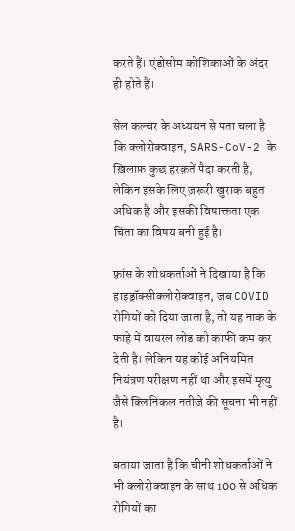करते हैं। एंडोसोम कोशिकाओं के अंदर ही होते हैं।

सेल कल्चर के अध्ययन से पता चला है कि क्लोरोक्वाइन, SARS-CoV-2 के ख़िलाफ़ कुछ हरक़तें पैदा करती है, लेकिन इसके लिए ज़रूरी खुराक बहुत अधिक है और इसकी विषाक्तता एक चिंता का विषय बनी हुई है।

फ़्रांस के शोधकर्ताओं ने दिखाया है कि हाइड्रॉक्सीक्लोरोक्वाइन, जब COVID रोगियों को दिया जाता है, तो यह नाक के फाहे में वायरल लोड को काफी कम कर देती है। लेकिन यह कोई अनियमित नियंत्रण परीक्षण नहीं था और इसमें मृत्यु जैसे क्लिनिकल नतीजे की सूचना भी नहीं है।

बताया जाता है कि चीनी शोधकर्ताओं ने भी क्लोरोक्वाइन के साथ 100 से अधिक रोगियों का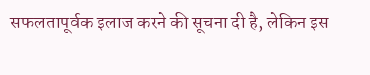सफलतापूर्वक इलाज करने की सूचना दी है, लेकिन इस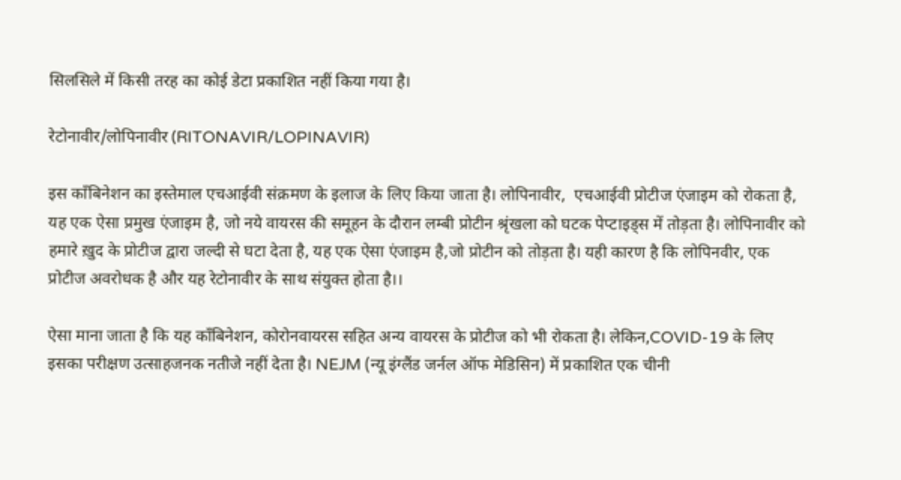सिलसिले में किसी तरह का कोई डेटा प्रकाशित नहीं किया गया है।

रेटोनावीर/लोपिनावीर (RITONAVIR/LOPINAVIR)

इस कॉंबिनेशन का इस्तेमाल एचआईवी संक्रमण के इलाज के लिए किया जाता है। लोपिनावीर,  एचआईवी प्रोटीज एंजाइम को रोकता है, यह एक ऐसा प्रमुख एंजाइम है, जो नये वायरस की समूहन के दौरान लम्बी प्रोटीन श्रृंखला को घटक पेप्टाइड्स में तोड़ता है। लोपिनावीर को हमारे ख़ुद के प्रोटीज द्वारा जल्दी से घटा देता है, यह एक ऐसा एंजाइम है,जो प्रोटीन को तोड़ता है। यही कारण है कि लोपिनवीर, एक प्रोटीज अवरोधक है और यह रेटोनावीर के साथ संयुक्त होता है।।

ऐसा माना जाता है कि यह कॉंबिनेशन, कोरोनवायरस सहित अन्य वायरस के प्रोटीज को भी रोकता है। लेकिन,COVID-19 के लिए इसका परीक्षण उत्साहजनक नतीजे नहीं देता है। NEJM (न्यू इंग्लैंड जर्नल ऑफ मेडिसिन) में प्रकाशित एक चीनी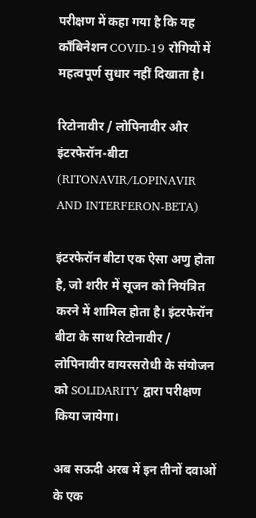परीक्षण में कहा गया है कि यह कॉंबिनेशन COVID-19 रोगियों में महत्वपूर्ण सुधार नहीं दिखाता है।

रिटोनावीर / लोपिनावीर और इंटरफेरॉन-बीटा (RITONAVIR/LOPINAVIR AND INTERFERON-BETA)

इंटरफेरॉन बीटा एक ऐसा अणु होता है, जो शरीर में सूजन को नियंत्रित करने में शामिल होता है। इंटरफेरॉन बीटा के साथ रिटोनावीर / लोपिनावीर वायरसरोधी के संयोजन को SOLIDARITY द्वारा परीक्षण किया जायेगा।

अब सऊदी अरब में इन तीनों दवाओं के एक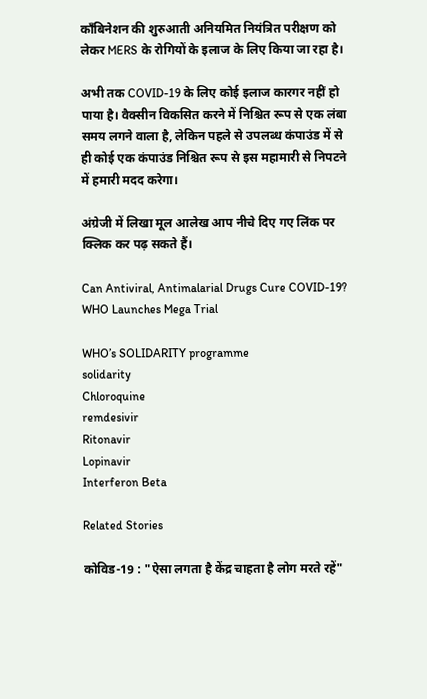कॉंबिनेशन की शुरुआती अनियमित नियंत्रित परीक्षण को लेकर MERS के रोगियों के इलाज के लिए किया जा रहा है।

अभी तक COVID-19 के लिए कोई इलाज कारगर नहीं हो पाया है। वैक्सीन विकसित करने में निश्चित रूप से एक लंबा समय लगने वाला है, लेकिन पहले से उपलब्ध कंपाउंड में से ही कोई एक कंपाउंड निश्चित रूप से इस महामारी से निपटने में हमारी मदद करेगा।

अंग्रेजी में लिखा मूल आलेख आप नीचे दिए गए लिंक पर क्लिक कर पढ़ सकते हैं।

Can Antiviral, Antimalarial Drugs Cure COVID-19? WHO Launches Mega Trial

WHO’s SOLIDARITY programme
solidarity
Chloroquine
remdesivir
Ritonavir
Lopinavir
Interferon Beta

Related Stories

कोविड-19 : "ऐसा लगता है केंद्र चाहता है लोग मरते रहें"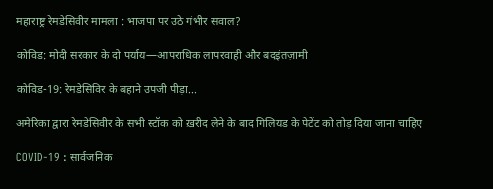महाराष्ट्र रेमडेसिवीर मामला : भाजपा पर उठे गंभीर सवाल?

कोविड: मोदी सरकार के दो पर्याय—आपराधिक लापरवाही और बदइंतज़ामी

कोविड-19: रेमडेसिविर के बहाने उपजी पीड़ा...

अमेरिका द्वारा रेमडेसिवीर के सभी स्टॉक को ख़रीद लेने के बाद गिलियड के पेटेंट को तोड़ दिया जाना चाहिए

COVID-19 : सार्वजनिक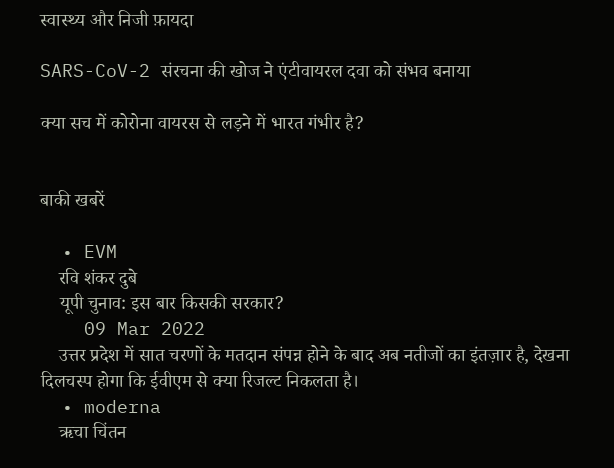स्वास्थ्य और निजी फ़ायदा

SARS-CoV-2 संरचना की खोज ने एंटीवायरल दवा को संभव बनाया

क्या सच में कोरोना वायरस से लड़ने में भारत गंभीर है?


बाकी खबरें

  • EVM
    रवि शंकर दुबे
    यूपी चुनाव: इस बार किसकी सरकार?
    09 Mar 2022
    उत्तर प्रदेश में सात चरणों के मतदान संपन्न होने के बाद अब नतीजों का इंतज़ार है, देखना दिलचस्प होगा कि ईवीएम से क्या रिजल्ट निकलता है।
  • moderna
    ऋचा चिंतन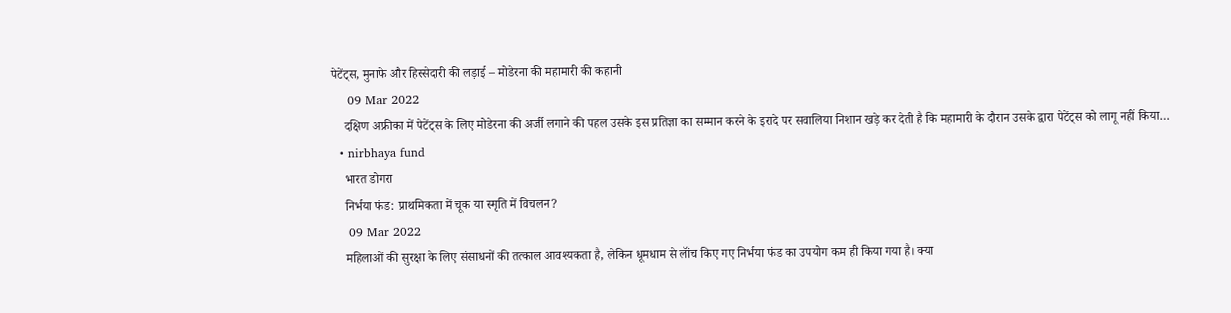पेटेंट्स, मुनाफे और हिस्सेदारी की लड़ाई – मोडेरना की महामारी की कहानी
    09 Mar 2022
    दक्षिण अफ्रीका में पेटेंट्स के लिए मोडेरना की अर्जी लगाने की पहल उसके इस प्रतिज्ञा का सम्मान करने के इरादे पर सवालिया निशान खड़े कर देती है कि महामारी के दौरान उसके द्वारा पेटेंट्स को लागू नहीं किया…
  • nirbhaya fund
    भारत डोगरा
    निर्भया फंड: प्राथमिकता में चूक या स्मृति में विचलन?
    09 Mar 2022
    महिलाओं की सुरक्षा के लिए संसाधनों की तत्काल आवश्यकता है, लेकिन धूमधाम से लॉंच किए गए निर्भया फंड का उपयोग कम ही किया गया है। क्या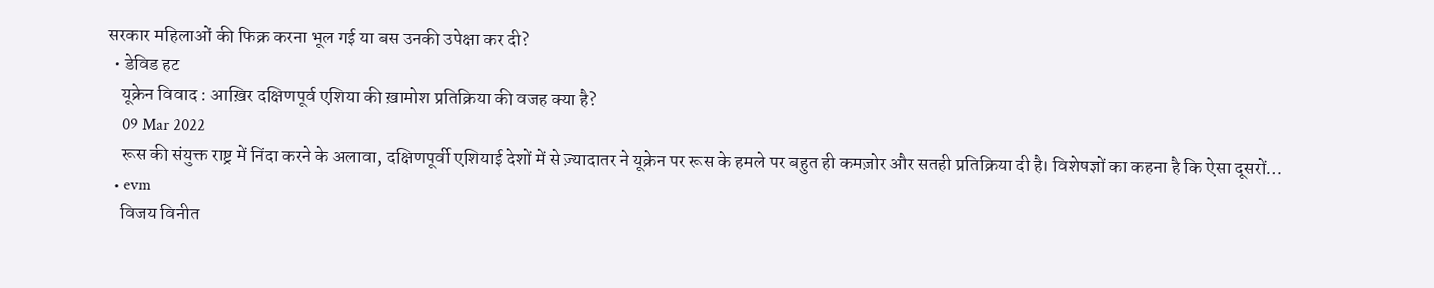सरकार महिलाओं की फिक्र करना भूल गई या बस उनकी उपेक्षा कर दी?
  • डेविड हट
    यूक्रेन विवाद : आख़िर दक्षिणपूर्व एशिया की ख़ामोश प्रतिक्रिया की वजह क्या है?
    09 Mar 2022
    रूस की संयुक्त राष्ट्र में निंदा करने के अलावा, दक्षिणपूर्वी एशियाई देशों में से ज़्यादातर ने यूक्रेन पर रूस के हमले पर बहुत ही कमज़ोर और सतही प्रतिक्रिया दी है। विशेषज्ञों का कहना है कि ऐसा दूसरों…
  • evm
    विजय विनीत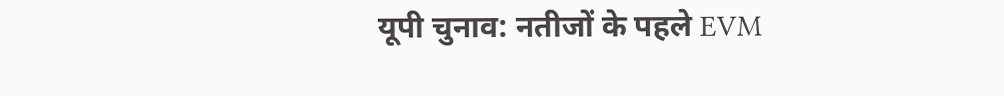यूपी चुनाव: नतीजों के पहले EVM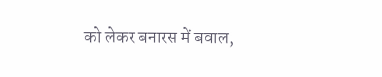को लेकर बनारस में बवाल,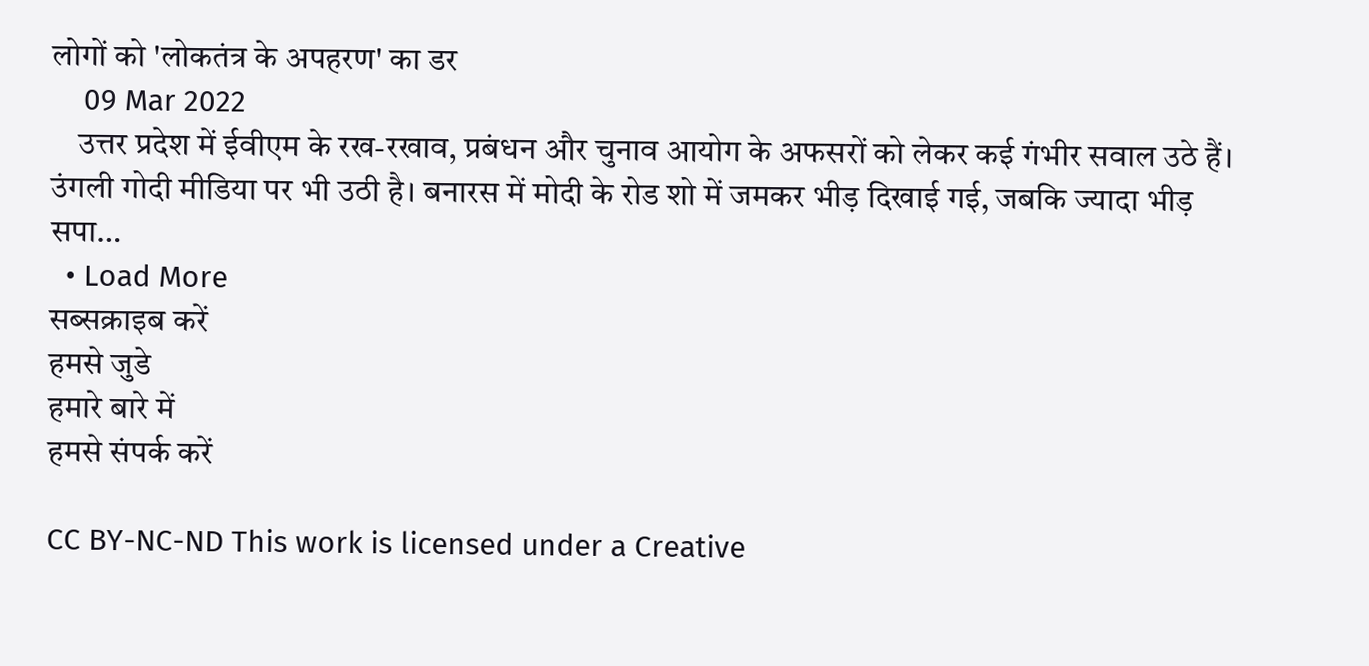लोगों को 'लोकतंत्र के अपहरण' का डर
    09 Mar 2022
    उत्तर प्रदेश में ईवीएम के रख-रखाव, प्रबंधन और चुनाव आयोग के अफसरों को लेकर कई गंभीर सवाल उठे हैं। उंगली गोदी मीडिया पर भी उठी है। बनारस में मोदी के रोड शो में जमकर भीड़ दिखाई गई, जबकि ज्यादा भीड़ सपा…
  • Load More
सब्सक्राइब करें
हमसे जुडे
हमारे बारे में
हमसे संपर्क करें

CC BY-NC-ND This work is licensed under a Creative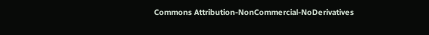Commons Attribution-NonCommercial-NoDerivatives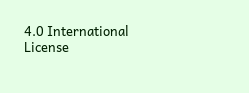4.0 International License